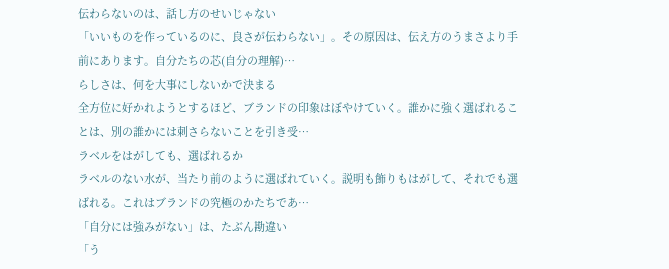伝わらないのは、話し方のせいじゃない
「いいものを作っているのに、良さが伝わらない」。その原因は、伝え方のうまさより手前にあります。自分たちの芯(自分の理解)…
らしさは、何を大事にしないかで決まる
全方位に好かれようとするほど、ブランドの印象はぼやけていく。誰かに強く選ばれることは、別の誰かには刺さらないことを引き受…
ラベルをはがしても、選ばれるか
ラベルのない水が、当たり前のように選ばれていく。説明も飾りもはがして、それでも選ばれる。これはブランドの究極のかたちであ…
「自分には強みがない」は、たぶん勘違い
「う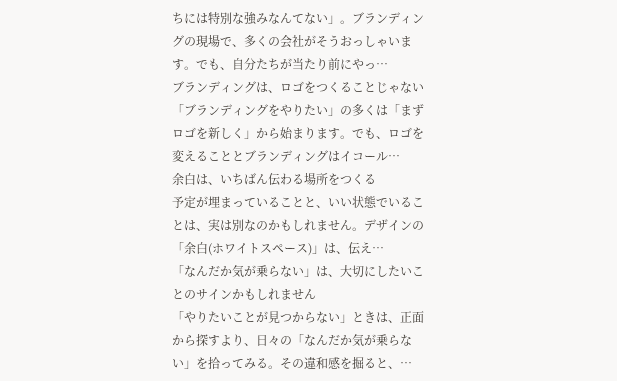ちには特別な強みなんてない」。ブランディングの現場で、多くの会社がそうおっしゃいます。でも、自分たちが当たり前にやっ…
ブランディングは、ロゴをつくることじゃない
「ブランディングをやりたい」の多くは「まずロゴを新しく」から始まります。でも、ロゴを変えることとブランディングはイコール…
余白は、いちばん伝わる場所をつくる
予定が埋まっていることと、いい状態でいることは、実は別なのかもしれません。デザインの「余白(ホワイトスペース)」は、伝え…
「なんだか気が乗らない」は、大切にしたいことのサインかもしれません
「やりたいことが見つからない」ときは、正面から探すより、日々の「なんだか気が乗らない」を拾ってみる。その違和感を掘ると、…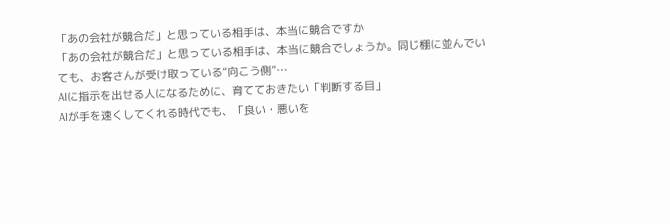「あの会社が競合だ」と思っている相手は、本当に競合ですか
「あの会社が競合だ」と思っている相手は、本当に競合でしょうか。同じ棚に並んでいても、お客さんが受け取っている“向こう側”…
AIに指示を出せる人になるために、育てておきたい「判断する目」
AIが手を速くしてくれる時代でも、「良い・悪いを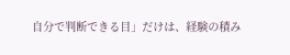自分で判断できる目」だけは、経験の積み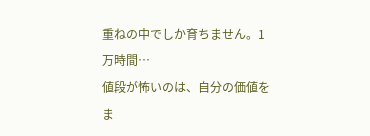重ねの中でしか育ちません。1万時間…
値段が怖いのは、自分の価値をま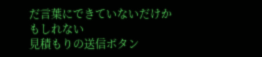だ言葉にできていないだけかもしれない
見積もりの送信ボタン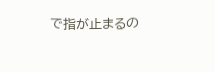で指が止まるの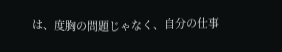は、度胸の問題じゃなく、自分の仕事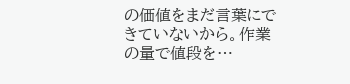の価値をまだ言葉にできていないから。作業の量で値段を…